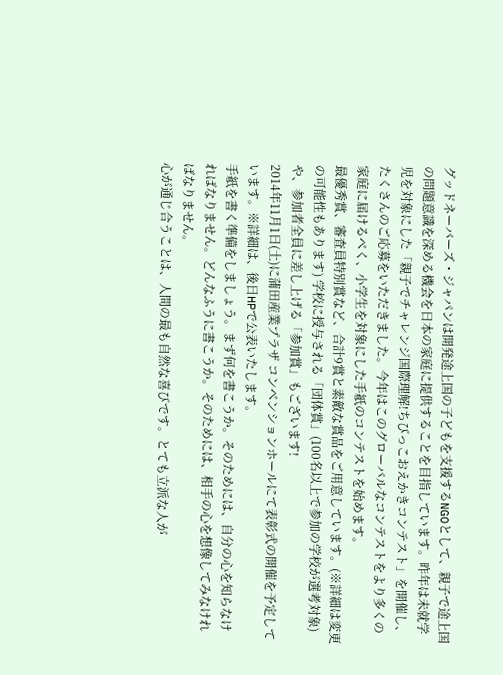グッドネーバーズ・ジャパンは開発途上国の子どもを支援するNGOとして、親子で途上国の問題意識を深める機会を日本の家庭に提供することを目指しています。昨年は未就学児を対象にした「親子でチャレンジ国際理解!ちびっこおえかきコンテスト」を開催し、たくさんのご応募をいただきました。今年はこのグローバルなコンテストをより多くの家庭に届けるべく、小学生を対象にした手紙のコンテストを始めます。
最優秀賞、審査員特別賞など、合計9賞と素敵な賞品をご用意しています。(※詳細は変更の可能性もあります) 学校に授与される「団体賞」(100名以上で参加の学校が選考対象)や、参加者全員に差し上げる「参加賞」もございます!
2014年11月1日(土)に蒲田産業プラザ コンベンションホールにて表彰式の開催を予定しています。※詳細は、後日HPで公表いたします。
手紙を書く準備をしましょう。まず何を書こうか。そのためには、自分の心を知らなければなりません。どんなふうに書こうか。そのためには、相手の心を想像してみなければなりません。
心が通じ合うことは、人間の最も自然な喜びです。とても立派な人が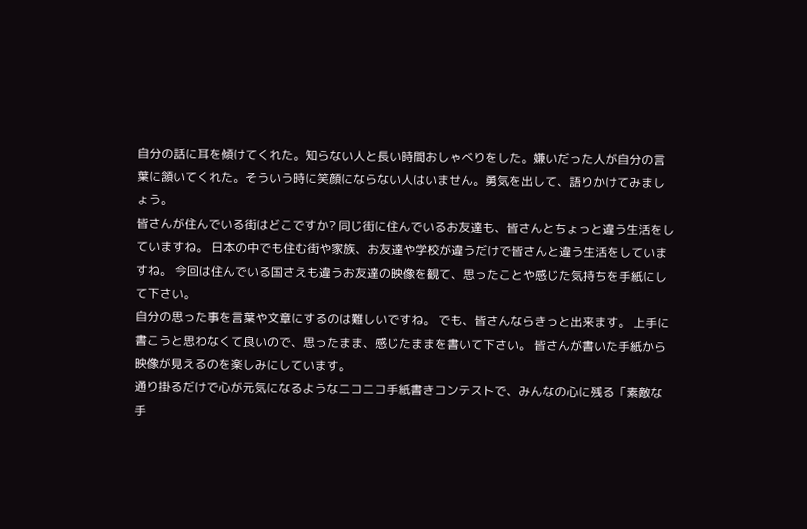自分の話に耳を傾けてくれた。知らない人と長い時間おしゃべりをした。嫌いだった人が自分の言葉に頷いてくれた。そういう時に笑顔にならない人はいません。勇気を出して、語りかけてみましょう。
皆さんが住んでいる街はどこですか? 同じ街に住んでいるお友達も、皆さんとちょっと違う生活をしていますね。 日本の中でも住む街や家族、お友達や学校が違うだけで皆さんと違う生活をしていますね。 今回は住んでいる国さえも違うお友達の映像を観て、思ったことや感じた気持ちを手紙にして下さい。
自分の思った事を言葉や文章にするのは難しいですね。 でも、皆さんならきっと出来ます。 上手に書こうと思わなくて良いので、思ったまま、感じたままを書いて下さい。 皆さんが書いた手紙から映像が見えるのを楽しみにしています。
通り掛るだけで心が元気になるようなニコニコ手紙書きコンテストで、みんなの心に残る「素敵な手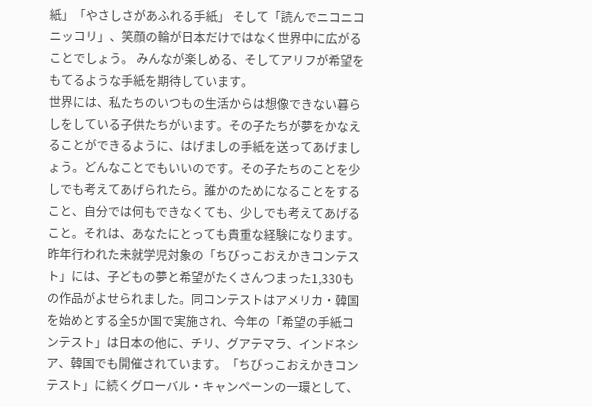紙」「やさしさがあふれる手紙」 そして「読んでニコニコニッコリ」、笑顔の輪が日本だけではなく世界中に広がることでしょう。 みんなが楽しめる、そしてアリフが希望をもてるような手紙を期待しています。
世界には、私たちのいつもの生活からは想像できない暮らしをしている子供たちがいます。その子たちが夢をかなえることができるように、はげましの手紙を送ってあげましょう。どんなことでもいいのです。その子たちのことを少しでも考えてあげられたら。誰かのためになることをすること、自分では何もできなくても、少しでも考えてあげること。それは、あなたにとっても貴重な経験になります。
昨年行われた未就学児対象の「ちびっこおえかきコンテスト」には、子どもの夢と希望がたくさんつまった1,330もの作品がよせられました。同コンテストはアメリカ・韓国を始めとする全5か国で実施され、今年の「希望の手紙コンテスト」は日本の他に、チリ、グアテマラ、インドネシア、韓国でも開催されています。「ちびっこおえかきコンテスト」に続くグローバル・キャンペーンの一環として、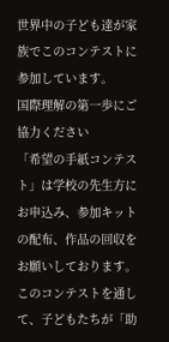世界中の子ども達が家族でこのコンテストに参加しています。
国際理解の第一歩にご協力ください
「希望の手紙コンテスト」は学校の先生方にお申込み、参加キットの配布、作品の回収をお願いしております。このコンテストを通して、子どもたちが「助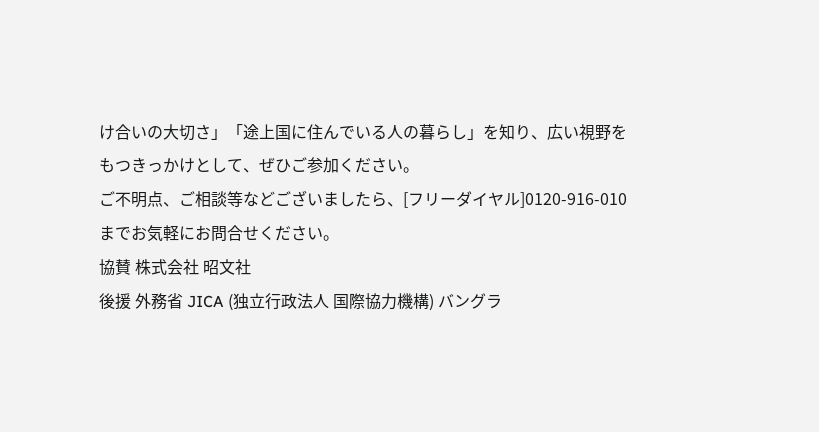け合いの大切さ」「途上国に住んでいる人の暮らし」を知り、広い視野をもつきっかけとして、ぜひご参加ください。
ご不明点、ご相談等などございましたら、[フリーダイヤル]0120-916-010までお気軽にお問合せください。
協賛 株式会社 昭文社
後援 外務省 JICA (独立行政法人 国際協力機構) バングラ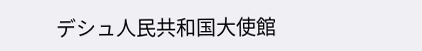デシュ人民共和国大使館